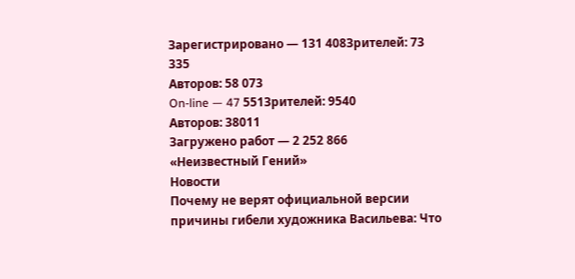Зарегистрировано — 131 408Зрителей: 73 335
Авторов: 58 073
On-line — 47 551Зрителей: 9540
Авторов: 38011
Загружено работ — 2 252 866
«Неизвестный Гений»
Новости
Почему не верят официальной версии причины гибели художника Васильева: Что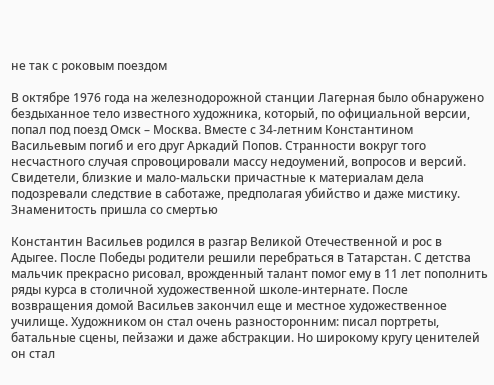не так с роковым поездом

В октябре 1976 года на железнодорожной станции Лагерная было обнаружено бездыханное тело известного художника, который, по официальной версии, попал под поезд Омск – Москва. Вместе с 34-летним Константином Васильевым погиб и его друг Аркадий Попов. Странности вокруг того несчастного случая спровоцировали массу недоумений, вопросов и версий. Свидетели, близкие и мало-мальски причастные к материалам дела подозревали следствие в саботаже, предполагая убийство и даже мистику.
Знаменитость пришла со смертью

Константин Васильев родился в разгар Великой Отечественной и рос в Адыгее. После Победы родители решили перебраться в Татарстан. С детства мальчик прекрасно рисовал, врожденный талант помог ему в 11 лет пополнить ряды курса в столичной художественной школе-интернате. После возвращения домой Васильев закончил еще и местное художественное училище. Художником он стал очень разносторонним: писал портреты, батальные сцены, пейзажи и даже абстракции. Но широкому кругу ценителей он стал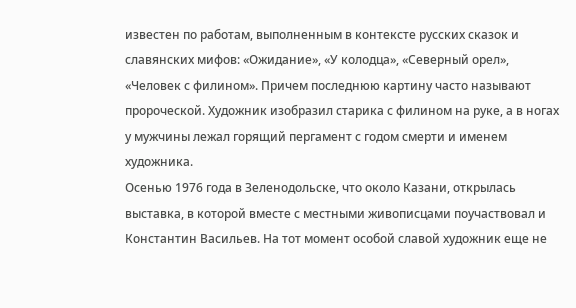известен по работам, выполненным в контексте русских сказок и славянских мифов: «Ожидание», «У колодца», «Северный орел», «Человек с филином». Причем последнюю картину часто называют пророческой. Художник изобразил старика с филином на руке, а в ногах у мужчины лежал горящий пергамент с годом смерти и именем художника.
Осенью 1976 года в Зеленодольске, что около Казани, открылась выставка, в которой вместе с местными живописцами поучаствовал и Константин Васильев. На тот момент особой славой художник еще не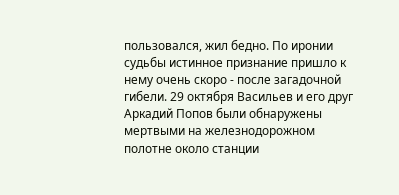пользовался, жил бедно. По иронии судьбы истинное признание пришло к нему очень скоро - после загадочной гибели. 29 октября Васильев и его друг Аркадий Попов были обнаружены мертвыми на железнодорожном полотне около станции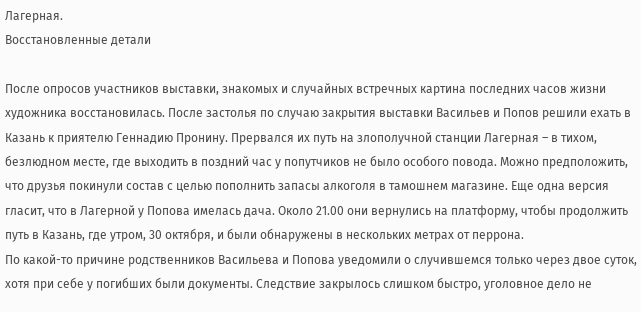Лагерная.
Восстановленные детали

После опросов участников выставки, знакомых и случайных встречных картина последних часов жизни художника восстановилась. После застолья по случаю закрытия выставки Васильев и Попов решили ехать в Казань к приятелю Геннадию Пронину. Прервался их путь на злополучной станции Лагерная – в тихом, безлюдном месте, где выходить в поздний час у попутчиков не было особого повода. Можно предположить, что друзья покинули состав с целью пополнить запасы алкоголя в тамошнем магазине. Еще одна версия гласит, что в Лагерной у Попова имелась дача. Около 21.00 они вернулись на платформу, чтобы продолжить путь в Казань, где утром, 30 октября, и были обнаружены в нескольких метрах от перрона.
По какой-то причине родственников Васильева и Попова уведомили о случившемся только через двое суток, хотя при себе у погибших были документы. Следствие закрылось слишком быстро, уголовное дело не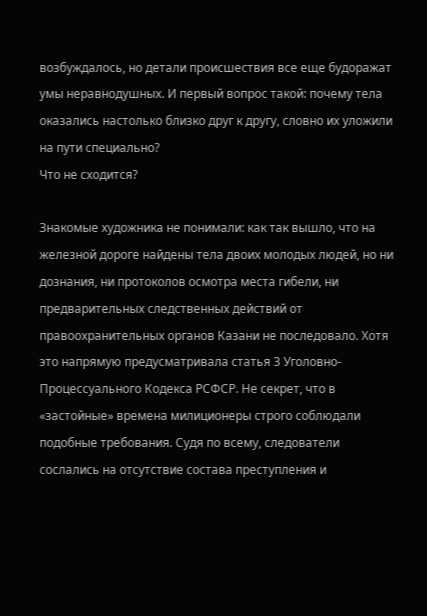возбуждалось, но детали происшествия все еще будоражат умы неравнодушных. И первый вопрос такой: почему тела оказались настолько близко друг к другу, словно их уложили на пути специально?
Что не сходится?

Знакомые художника не понимали: как так вышло, что на железной дороге найдены тела двоих молодых людей, но ни дознания, ни протоколов осмотра места гибели, ни предварительных следственных действий от правоохранительных органов Казани не последовало. Хотя это напрямую предусматривала статья 3 Уголовно-Процессуального Кодекса РСФСР. Не секрет, что в «застойные» времена милиционеры строго соблюдали подобные требования. Судя по всему, следователи сослались на отсутствие состава преступления и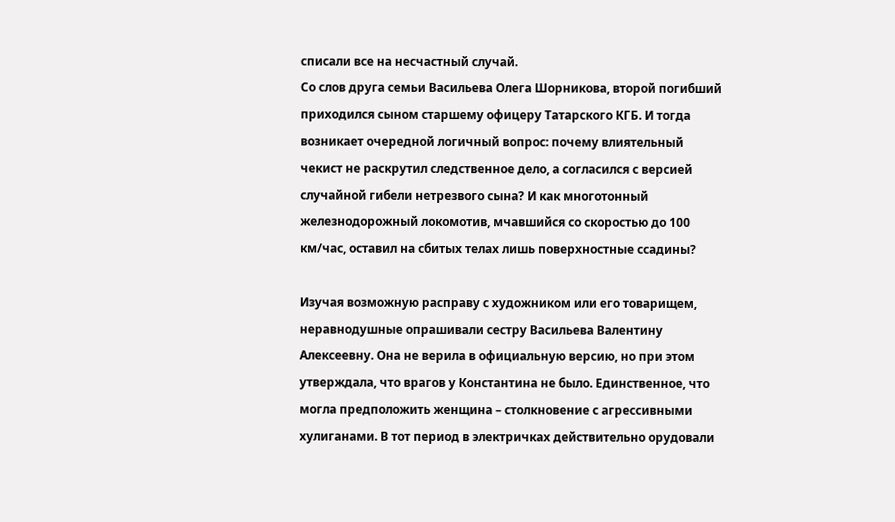списали все на несчастный случай.
Со слов друга семьи Васильева Олега Шорникова, второй погибший приходился сыном старшему офицеру Татарского КГБ. И тогда возникает очередной логичный вопрос: почему влиятельный чекист не раскрутил следственное дело, а согласился с версией случайной гибели нетрезвого сына? И как многотонный железнодорожный локомотив, мчавшийся со скоростью до 100 км/час, оставил на сбитых телах лишь поверхностные ссадины?

Изучая возможную расправу с художником или его товарищем, неравнодушные опрашивали сестру Васильева Валентину Алексеевну. Она не верила в официальную версию, но при этом утверждала, что врагов у Константина не было. Единственное, что могла предположить женщина – столкновение с агрессивными хулиганами. В тот период в электричках действительно орудовали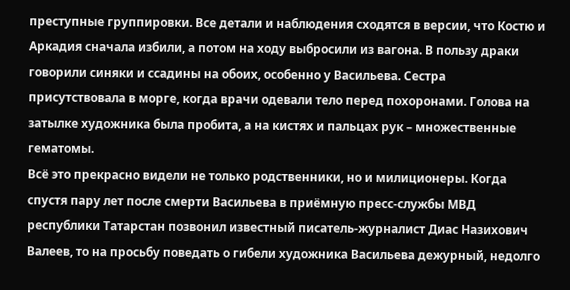преступные группировки. Все детали и наблюдения сходятся в версии, что Костю и Аркадия сначала избили, а потом на ходу выбросили из вагона. В пользу драки говорили синяки и ссадины на обоих, особенно у Васильева. Сестра присутствовала в морге, когда врачи одевали тело перед похоронами. Голова на затылке художника была пробита, а на кистях и пальцах рук – множественные гематомы.
Всё это прекрасно видели не только родственники, но и милиционеры. Когда спустя пару лет после смерти Васильева в приёмную пресс-службы МВД республики Татарстан позвонил известный писатель-журналист Диас Назихович Валеев, то на просьбу поведать о гибели художника Васильева дежурный, недолго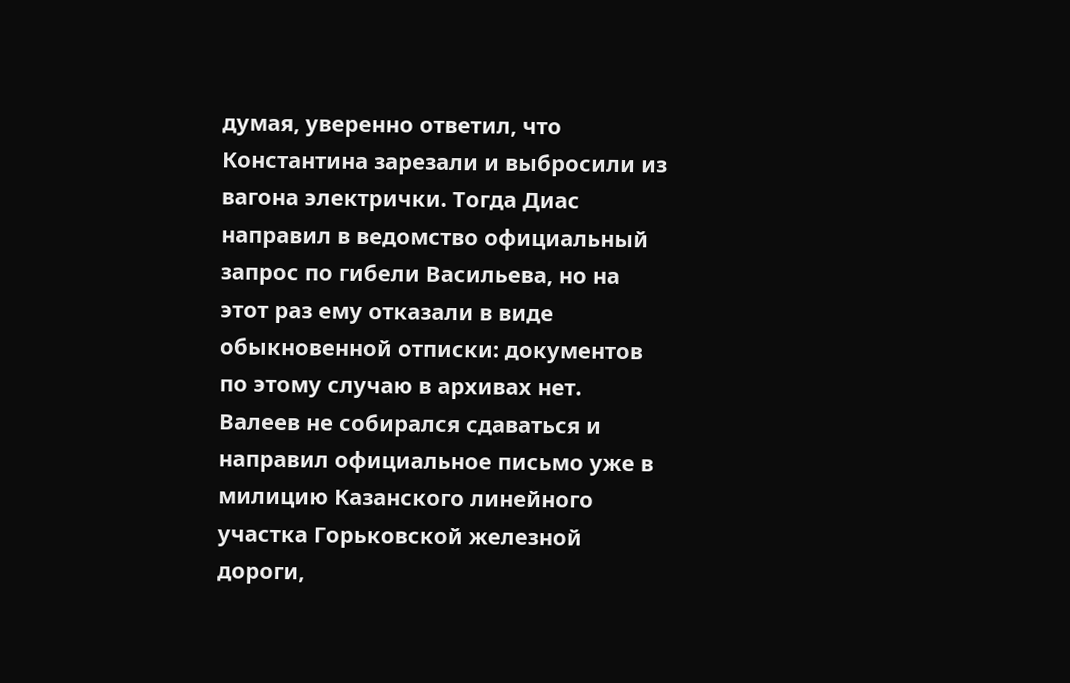думая, уверенно ответил, что Константина зарезали и выбросили из вагона электрички. Тогда Диас направил в ведомство официальный запрос по гибели Васильева, но на этот раз ему отказали в виде обыкновенной отписки: документов по этому случаю в архивах нет. Валеев не собирался сдаваться и направил официальное письмо уже в милицию Казанского линейного участка Горьковской железной дороги,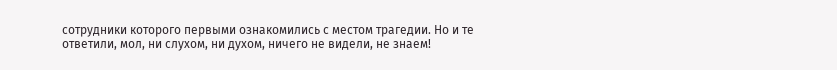сотрудники которого первыми ознакомились с местом трагедии. Но и те ответили, мол, ни слухом, ни духом, ничего не видели, не знаем!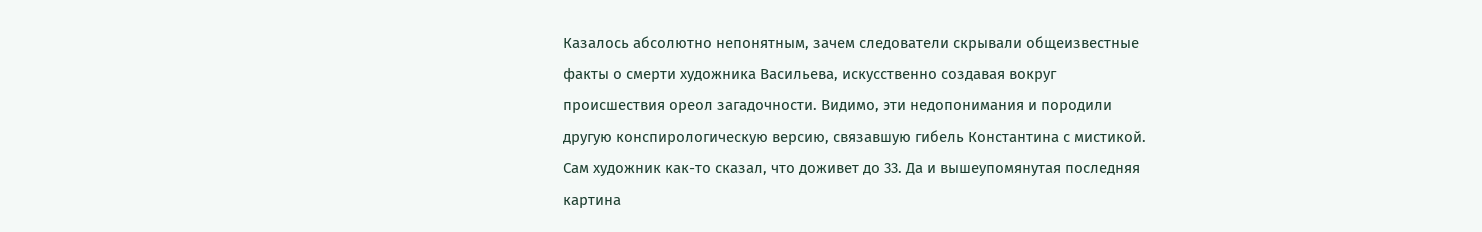Казалось абсолютно непонятным, зачем следователи скрывали общеизвестные факты о смерти художника Васильева, искусственно создавая вокруг происшествия ореол загадочности. Видимо, эти недопонимания и породили другую конспирологическую версию, связавшую гибель Константина с мистикой. Сам художник как-то сказал, что доживет до 33. Да и вышеупомянутая последняя картина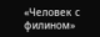«Человек с филином»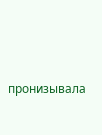пронизывала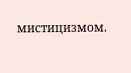мистицизмом.